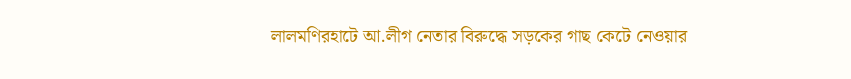লালমণিরহাটে আ.লীগ নেতার বিরুদ্ধে সড়কের গাছ কেটে নেওয়ার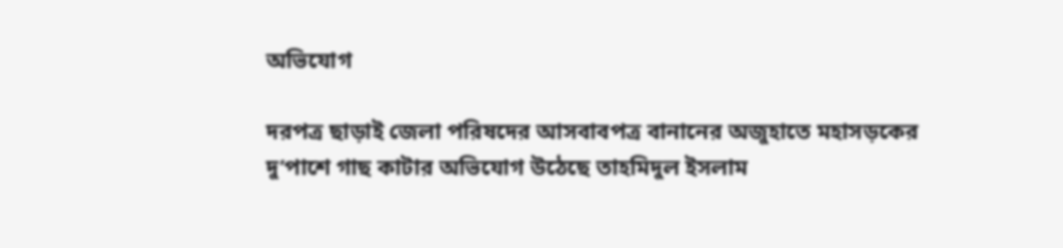অভিযোগ

দরপত্র ছাড়াই জেলা পরিষদের আসবাবপত্র বানানের অজুহাতে মহাসড়কের দু’পাশে গাছ কাটার অভিযোগ উঠেছে তাহমিদুল ইসলাম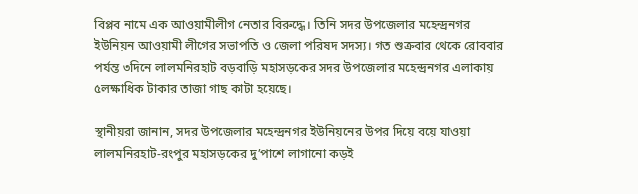বিপ্লব নামে এক আওয়ামীলীগ নেতার বিরুদ্ধে। তিনি সদর উপজেলার মহেন্দ্রনগর ইউনিয়ন আওয়ামী লীগের সভাপতি ও জেলা পরিষদ সদস্য। গত শুক্রবার থেকে রোববার পর্যন্ত ৩দিনে লালমনিরহাট বড়বাড়ি মহাসড়কের সদর উপজেলার মহেন্দ্রনগর এলাকায় ৫লক্ষাধিক টাকার তাজা গাছ কাটা হয়েছে।

স্থানীয়রা জানান, সদর উপজেলার মহেন্দ্রনগর ইউনিয়নের উপর দিয়ে বয়ে যাওয়া লালমনিরহাট-রংপুর মহাসড়কের দু’পাশে লাগানো কড়ই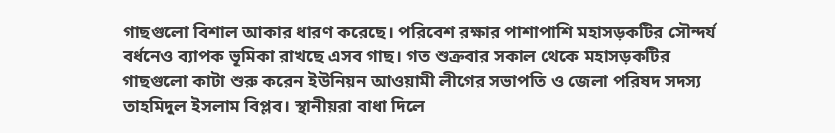গাছগুলো বিশাল আকার ধারণ করেছে। পরিবেশ রক্ষার পাশাপাশি মহাসড়কটির সৌন্দর্য বর্ধনেও ব্যাপক ভূমিকা রাখছে এসব গাছ। গত শুক্রবার সকাল থেকে মহাসড়কটির গাছগুলো কাটা শুরু করেন ইউনিয়ন আওয়ামী লীগের সভাপতি ও জেলা পরিষদ সদস্য তাহমিদুল ইসলাম বিপ্লব। স্থানীয়রা বাধা দিলে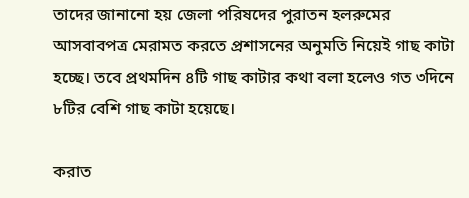তাদের জানানো হয় জেলা পরিষদের পুরাতন হলরুমের আসবাবপত্র মেরামত করতে প্রশাসনের অনুমতি নিয়েই গাছ কাটা হচ্ছে। তবে প্রথমদিন ৪টি গাছ কাটার কথা বলা হলেও গত ৩দিনে ৮টির বেশি গাছ কাটা হয়েছে।

করাত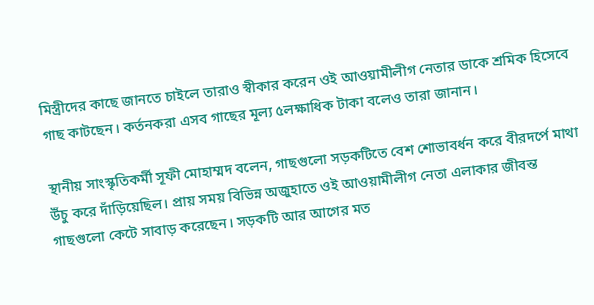মিস্ত্রীদের কাছে জানতে চাইলে তারাও স্বীকার করেন ওই আওয়ামীলীগ নেতার ডাকে শ্রমিক হিসেবে গাছ কাটছেন। কর্তনকরা এসব গাছের মূল্য ৫লক্ষাধিক টাকা বলেও তারা জানান।

স্থানীয় সাংস্কৃতিকর্মী সূফী মোহাম্মদ বলেন, গাছগুলো সড়কটিতে বেশ শোভাবর্ধন করে বীরদর্পে মাথা উঁচু করে দাঁড়িয়েছিল। প্রায় সময় বিভিন্ন অজুহাতে ওই আওয়ামীলীগ নেতা এলাকার জীবন্ত গাছগুলো কেটে সাবাড় করেছেন। সড়কটি আর আগের মত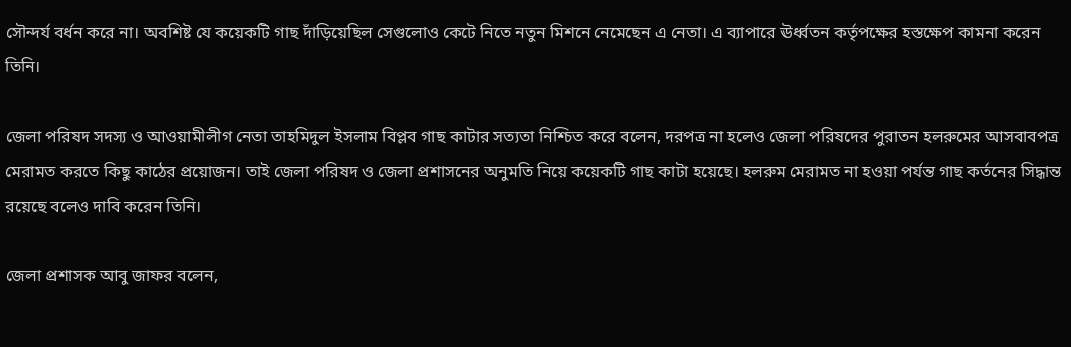সৌন্দর্য বর্ধন করে না। অবশিষ্ট যে কয়েকটি গাছ দাঁড়িয়েছিল সেগুলোও কেটে নিতে নতুন মিশনে নেমেছেন এ নেতা। এ ব্যাপারে ঊর্ধ্বতন কর্তৃপক্ষের হস্তক্ষেপ কামনা করেন তিনি।

জেলা পরিষদ সদস্য ও আওয়ামীলীগ নেতা তাহমিদুল ইসলাম বিপ্লব গাছ কাটার সত্যতা নিশ্চিত করে বলেন, দরপত্র না হলেও জেলা পরিষদের পুরাতন হলরুমের আসবাবপত্র মেরামত করতে কিছু কাঠের প্রয়োজন। তাই জেলা পরিষদ ও জেলা প্রশাসনের অনুমতি নিয়ে কয়েকটি গাছ কাটা হয়েছে। হলরুম মেরামত না হওয়া পর্যন্ত গাছ কর্তনের সিদ্ধান্ত রয়েছে বলেও দাবি করেন তিনি।

জেলা প্রশাসক আবু জাফর বলেন,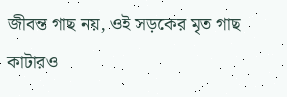জীবন্ত গাছ নয়, ওই সড়কের মৃত গাছ কাটারও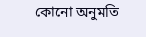কোনো অনুমতি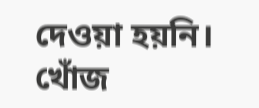দেওয়া হয়নি। খোঁজ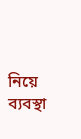নিয়ে ব্যবস্থা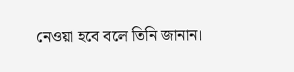নেওয়া হবে বলে তিনি জানান।